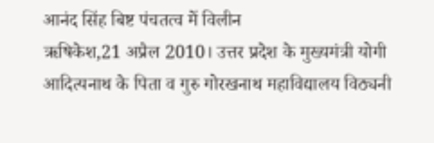आनंद सिंह बिष्ट पंचतत्व में विलीन
ऋषिकेश,21 अप्रैल 2010। उत्तर प्रदेश के मुख्यमंत्री योगी आदित्यनाथ के पिता व गुरु गोरखनाथ महाविद्यालय विठ्यनी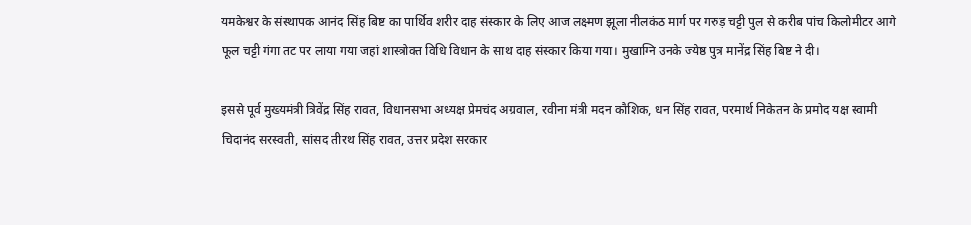यमकेश्वर के संस्थापक आनंद सिंह बिष्ट का पार्थिव शरीर दाह संस्कार के लिए आज लक्ष्मण झूला नीलकंठ मार्ग पर गरुड़ चट्टी पुल से करीब पांच किलोमीटर आगे फूल चट्टी गंगा तट पर लाया गया जहां शास्त्रोक्त विधि विधान के साथ दाह संस्कार किया गया। मुखाग्नि उनके ज्येष्ठ पुत्र मानेंद्र सिंह बिष्ट ने दी।

इससे पूर्व मुख्यमंत्री त्रिवेंद्र सिंह रावत, विधानसभा अध्यक्ष प्रेमचंद अग्रवाल, रवीना मंत्री मदन कौशिक, धन सिंह रावत, परमार्थ निकेतन के प्रमोद यक्ष स्वामी चिदानंद सरस्वती, सांसद तीरथ सिंह रावत, उत्तर प्रदेश सरकार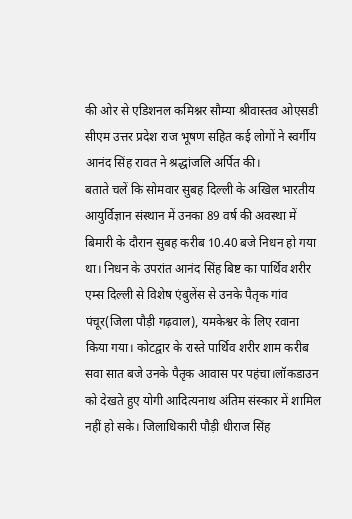की ओर से एडिशनल कमिश्नर सौम्या श्रीवास्तव ओएसडी सीएम उत्तर प्रदेश राज भूषण सहित कई लोगों ने स्वर्गीय आनंद सिंह रावत ने श्रद्धांजलि अर्पित की।
बताते चलें कि सोमवार सुबह दिल्ली के अखिल भारतीय आयुर्विज्ञान संस्थान में उनका 89 वर्ष की अवस्था में बिमारी के दौरान सुबह करीब 10.40 बजे निधन हो गया था। निधन के उपरांत आनंद सिंह बिष्ट का पार्थिव शरीर एम्स दिल्ली से विशेष एंबुलेंस से उनके पैतृक गांव पंचूर(जिला पौड़ी गढ़वाल), यमकेश्वर के लिए रवाना किया गया। कोटद्वार के रास्ते पार्थिव शरीर शाम करीब सवा सात बजे उनके पैतृक आवास पर पहंचा।लॉकडाउन को देखते हुए योगी आदित्यनाथ अंतिम संस्कार में शामिल नहीं हो सके। जिलाधिकारी पौड़ी धीराज सिंह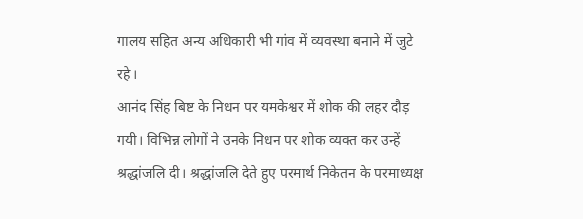गालय सहित अन्य अधिकारी भी गांव में व्यवस्था बनाने में जुटे रहे।
आनंद सिंह बिष्ट के निधन पर यमकेश्वर में शोक की लहर दौड़ गयी। विभिन्न लोगों ने उनके निधन पर शोक व्यक्त कर उन्हें श्रद्धांजलि दी। श्रद्धांजलि देते हुए परमार्थ निकेतन के परमाध्यक्ष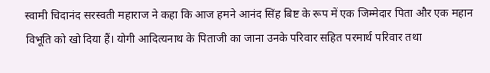स्वामी चिदानंद सरस्वती महाराज ने कहा कि आज हमने आनंद सिंह बिष्ट के रूप में एक जिम्मेदार पिता और एक महान विभूति को खो दिया हैं। योगी आदित्यनाथ के पिताजी का जाना उनके परिवार सहित परमार्थ परिवार तथा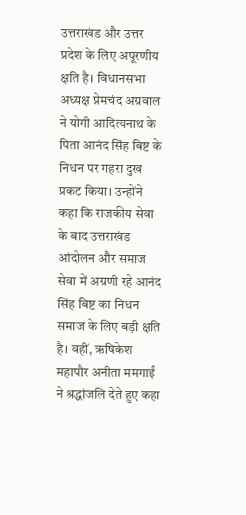उत्तराखंड और उत्तर प्रदेश के लिए अपूरणीय क्षति है। विधानसभा अध्यक्ष प्रेमचंद अग्रवाल ने योगी आदित्यनाथ के पिता आनंद सिंह बिष्ट के निधन पर गहरा दुख प्रकट किया। उन्होंने कहा कि राजकीय सेवा के बाद उत्तराखंड आंदोलन और समाज सेवा में अग्रणी रहे आनंद सिंह बिष्ट का निधन समाज के लिए बड़ी क्षति है। वहीं, ऋषिकेश महापौर अनीता ममगाईं ने श्रद्धांजलि देते हुए कहा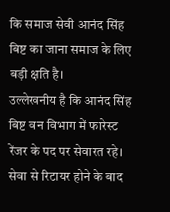कि समाज सेवी आनंद सिंह बिष्ट का जाना समाज के लिए बड़ी क्षति है।
उल्लेखनीय है कि आनंद सिंह बिष्ट वन विभाग में फारेस्ट रेंजर के पद पर सेवारत रहे। सेवा से रिटायर होने के बाद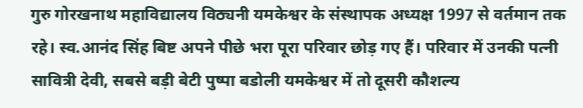गुरु गोरखनाथ महाविद्यालय विठ्यनी यमकेश्वर के संस्थापक अध्यक्ष 1997 से वर्तमान तक रहे। स्व.आनंद सिंह बिष्ट अपने पीछे भरा पूरा परिवार छोड़ गए हैं। परिवार में उनकी पत्नी सावित्री देवी, सबसे बड़ी बेटी पुष्पा बडोली यमकेश्वर में तो दूसरी कौशल्य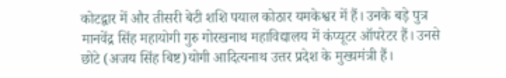कोटद्वार में और तीसरी बेटी शशि पयाल कोठार यमकेश्वर में हैं। उनके बड़े पुत्र मानवेंद्र सिंह महायोगी गुरु गोरखनाथ महाविद्यालय में कंप्यूटर ऑपरेटर हैं। उनसे छोटे (अजय सिंह बिष्ट)योगी आदित्यनाथ उत्तर प्रदेश के मुख्यमंत्री हैं।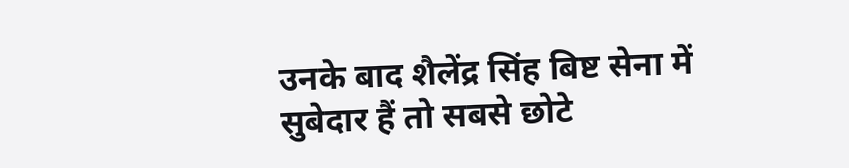उनके बाद शैलेंद्र सिंह बिष्ट सेना में सुबेदार हैं तो सबसे छोटे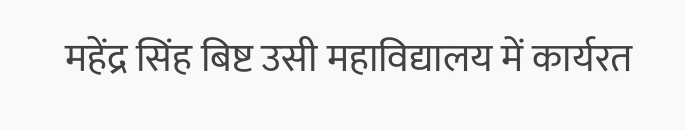महेंद्र सिंह बिष्ट उसी महाविद्यालय में कार्यरत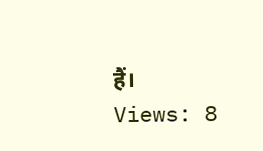हैं।
Views: 8